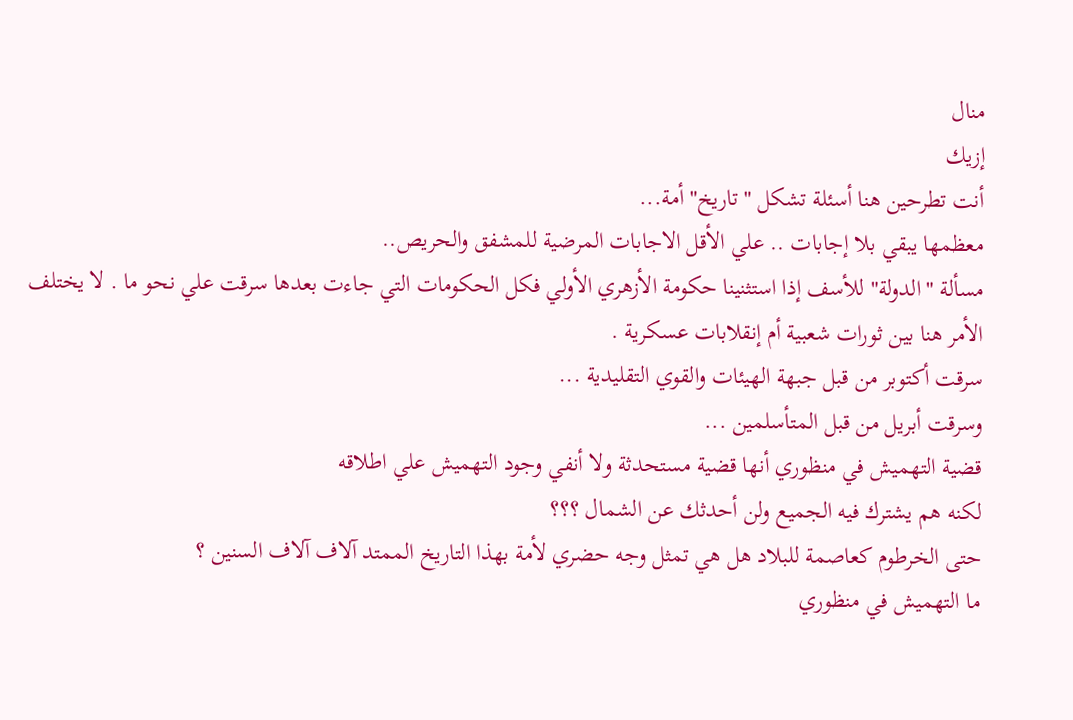منال
إزيك
أنت تطرحين هنا أسئلة تشكل "تاريخ" أمة...
معظمها يبقي بلا إجابات .. علي الأقل الاجابات المرضية للمشفق والحريص..
مسألة "الدولة" للأسف إذا استثنينا حكومة الأزهري الأولي فكل الحكومات التي جاءت بعدها سرقت علي نحو ما . لا يختلف الأمر هنا بين ثورات شعبية أم إنقلابات عسكرية .
سرقت أكتوبر من قبل جبهة الهيئات والقوي التقليدية ...
وسرقت أبريل من قبل المتأسلمين ...
قضية التهميش في منظوري أنها قضية مستحدثة ولا أنفي وجود التهميش علي اطلاقه
لكنه هم يشترك فيه الجميع ولن أحدثك عن الشمال ؟؟؟
حتى الخرطوم كعاصمة للبلاد هل هي تمثل وجه حضري لأمة بهذا التاريخ الممتد آلاف آلاف السنين ؟
ما التهميش في منظوري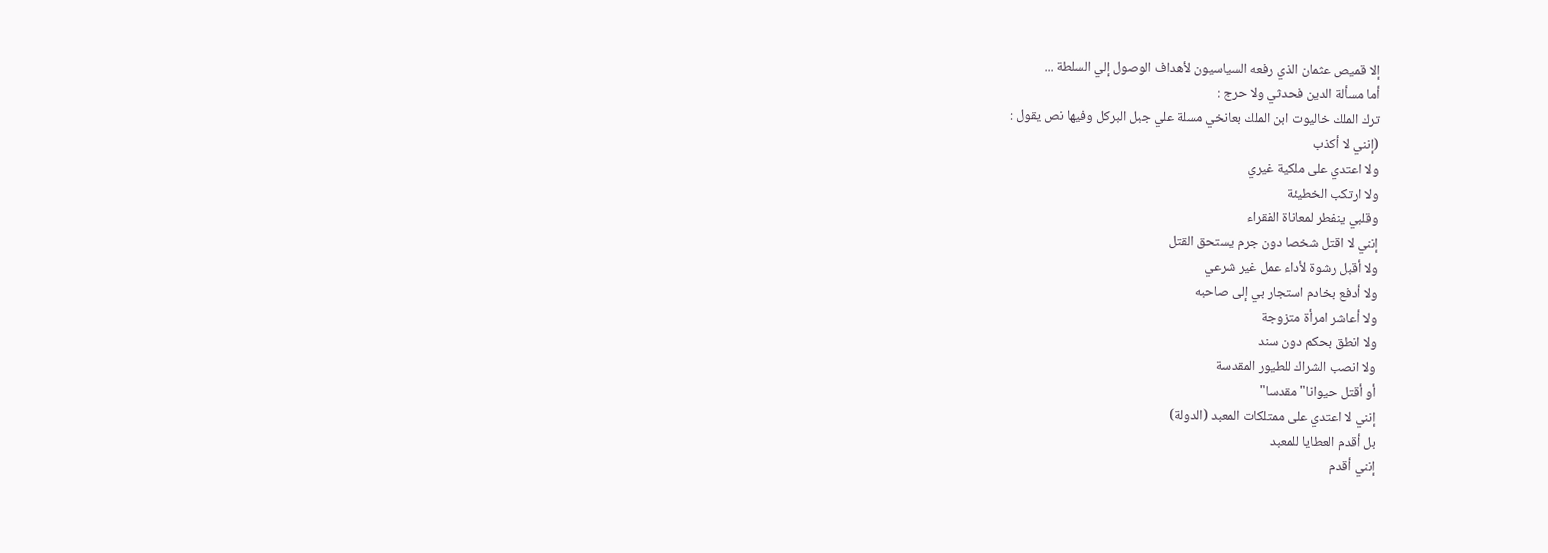إلا قميص عثمان الذي رفعه السياسيون لأهداف الوصول إلي السلطة ...
أما مسألة الدين فحدثي ولا حرج :
ترك الملك خاليوت ابن الملك بعانخي مسلة علي جبل البركل وفيها نص يقول :
(إنني لا أكذب
ولا اعتدي على ملكية غيري
ولا ارتكب الخطيئة
وقلبي ينفطر لمعاناة الفقراء
إنني لا اقتل شخصا دون جرم يستحق القتل
ولا أقبل رشوة لأداء عمل غير شرعي
ولا أدفع بخادم استجار بي إلى صاحبه
ولا أعاشر امرأة متزوجة
ولا انطق بحكم دون سند
ولا انصب الشراك للطيور المقدسة
أو أقتل حيوانا" مقدسا"
إنني لا اعتدي على ممتلكات المعبد (الدولة)
بل أقدم العطايا للمعبد
إنني أقدم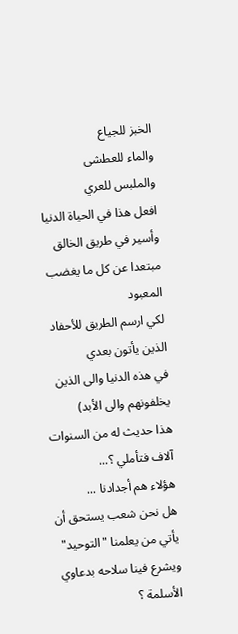الخبز للجياع
والماء للعطشى
والملبس للعري
افعل هذا في الحياة الدنيا
وأسير في طريق الخالق
مبتعدا عن كل ما يغضب المعبود
لكي ارسم الطريق للأحفاد الذين يأتون بعدي
في هذه الدنيا والى الذين يخلفونهم والى الأبد)
هذا حديث له من السنوات آلاف فتأملي ؟...
هؤلاء هم أجدادنا ...
هل نحن شعب يستحق أن يأتي من يعلمنا "التوحيد" ويشرع فينا سلاحه بدعاوي الأسلمة ؟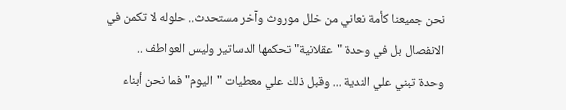نحن جميعنا كأمة نعاني من خلل موروث وآخر مستحدث.. حلوله لا تكمن في الانفصال بل في وحدة "عقلانية" تحكمها الدساتير وليس العواطف ..
وحدة تبني علي الندية ... وقبل ذلك علي معطيات "اليوم" فما نحن أبناء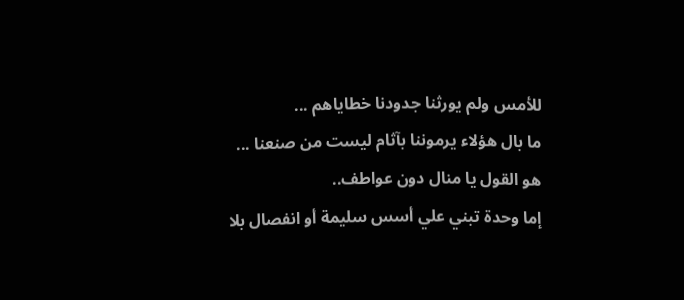للأمس ولم يورثنا جدودنا خطاياهم ...
ما بال هؤلاء يرموننا بآثام ليست من صنعنا ...
هو القول يا منال دون عواطف..
إما وحدة تبني علي أسس سليمة أو انفصال بلا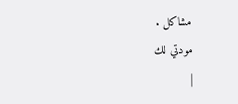مشاكل .
مودتي لك
|